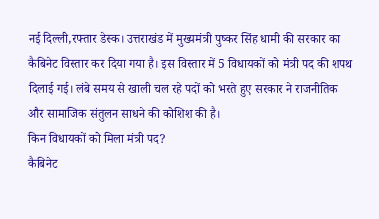नई दिल्ली,रफ्तार डेस्क। उत्तराखंड में मुख्यमंत्री पुष्कर सिंह धामी की सरकार का कैबिनेट विस्तार कर दिया गया है। इस विस्तार में 5 विधायकों को मंत्री पद की शपथ दिलाई गई। लंबे समय से खाली चल रहे पदों को भरते हुए सरकार ने राजनीतिक और सामाजिक संतुलन साधने की कोशिश की है।
किन विधायकों को मिला मंत्री पद?
कैबिनेट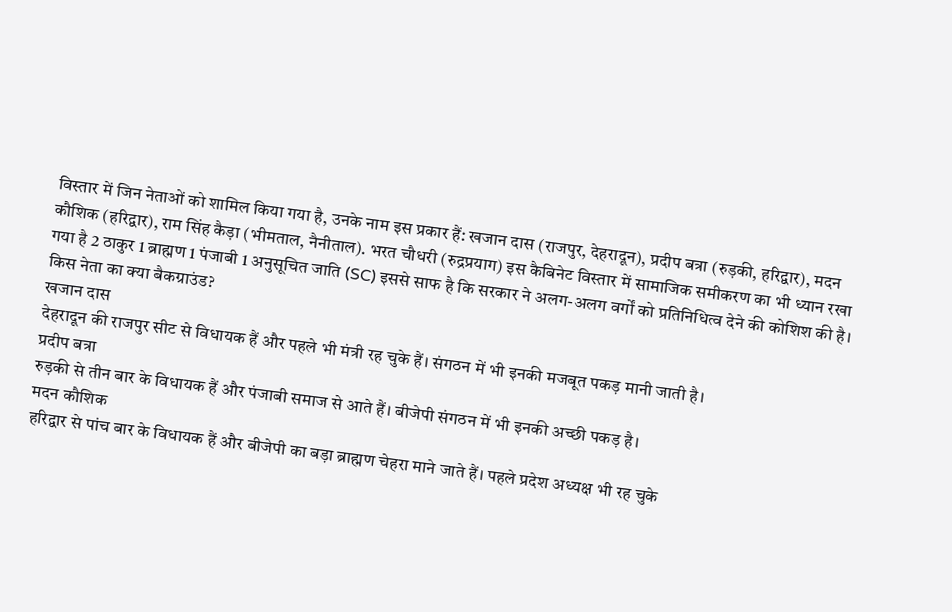विस्तार में जिन नेताओं को शामिल किया गया है, उनके नाम इस प्रकार हैं: खजान दास (राजपुर, देहरादून), प्रदीप बत्रा (रुड़की, हरिद्वार), मदन कौशिक (हरिद्वार), राम सिंह कैड़ा (भीमताल, नैनीताल). भरत चौधरी (रुद्रप्रयाग) इस कैबिनेट विस्तार में सामाजिक समीकरण का भी ध्यान रखा गया है 2 ठाकुर 1 ब्राह्मण 1 पंजाबी 1 अनुसूचित जाति (SC) इससे साफ है कि सरकार ने अलग-अलग वर्गों को प्रतिनिधित्व देने की कोशिश की है।
किस नेता का क्या बैकग्राउंड?
खजान दास
देहरादून की राजपुर सीट से विधायक हैं और पहले भी मंत्री रह चुके हैं। संगठन में भी इनकी मजबूत पकड़ मानी जाती है।
प्रदीप बत्रा
रुड़की से तीन बार के विधायक हैं और पंजाबी समाज से आते हैं। बीजेपी संगठन में भी इनकी अच्छी पकड़ है।
मदन कौशिक
हरिद्वार से पांच बार के विधायक हैं और बीजेपी का बड़ा ब्राह्मण चेहरा माने जाते हैं। पहले प्रदेश अध्यक्ष भी रह चुके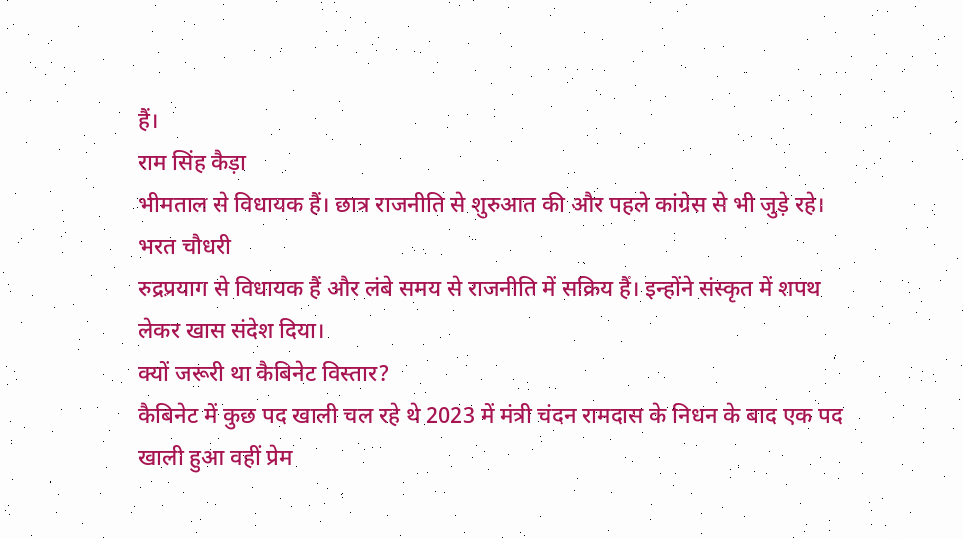हैं।
राम सिंह कैड़ा
भीमताल से विधायक हैं। छात्र राजनीति से शुरुआत की और पहले कांग्रेस से भी जुड़े रहे।
भरत चौधरी
रुद्रप्रयाग से विधायक हैं और लंबे समय से राजनीति में सक्रिय हैं। इन्होंने संस्कृत में शपथ लेकर खास संदेश दिया।
क्यों जरूरी था कैबिनेट विस्तार?
कैबिनेट में कुछ पद खाली चल रहे थे 2023 में मंत्री चंदन रामदास के निधन के बाद एक पद खाली हुआ वहीं प्रेम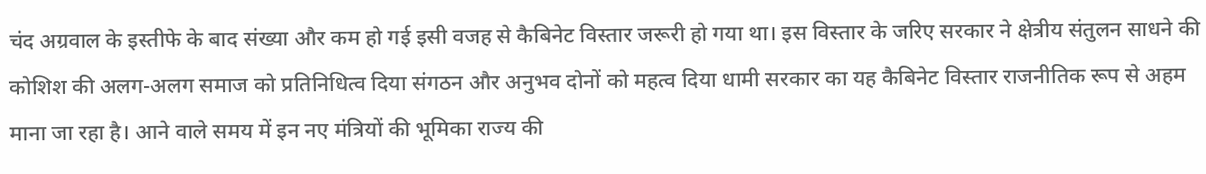चंद अग्रवाल के इस्तीफे के बाद संख्या और कम हो गई इसी वजह से कैबिनेट विस्तार जरूरी हो गया था। इस विस्तार के जरिए सरकार ने क्षेत्रीय संतुलन साधने की कोशिश की अलग-अलग समाज को प्रतिनिधित्व दिया संगठन और अनुभव दोनों को महत्व दिया धामी सरकार का यह कैबिनेट विस्तार राजनीतिक रूप से अहम माना जा रहा है। आने वाले समय में इन नए मंत्रियों की भूमिका राज्य की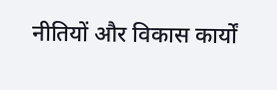नीतियों और विकास कार्यों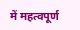में महत्वपूर्ण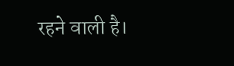रहने वाली है।